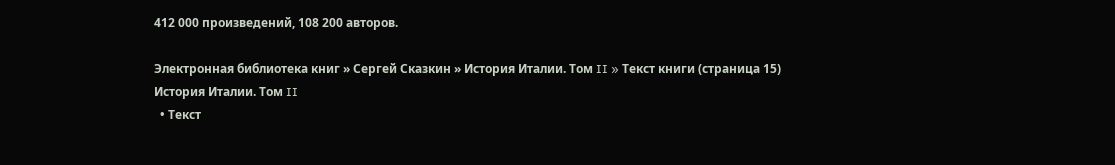412 000 произведений, 108 200 авторов.

Электронная библиотека книг » Сергей Сказкин » История Италии. Том II » Текст книги (страница 15)
История Италии. Том II
  • Текст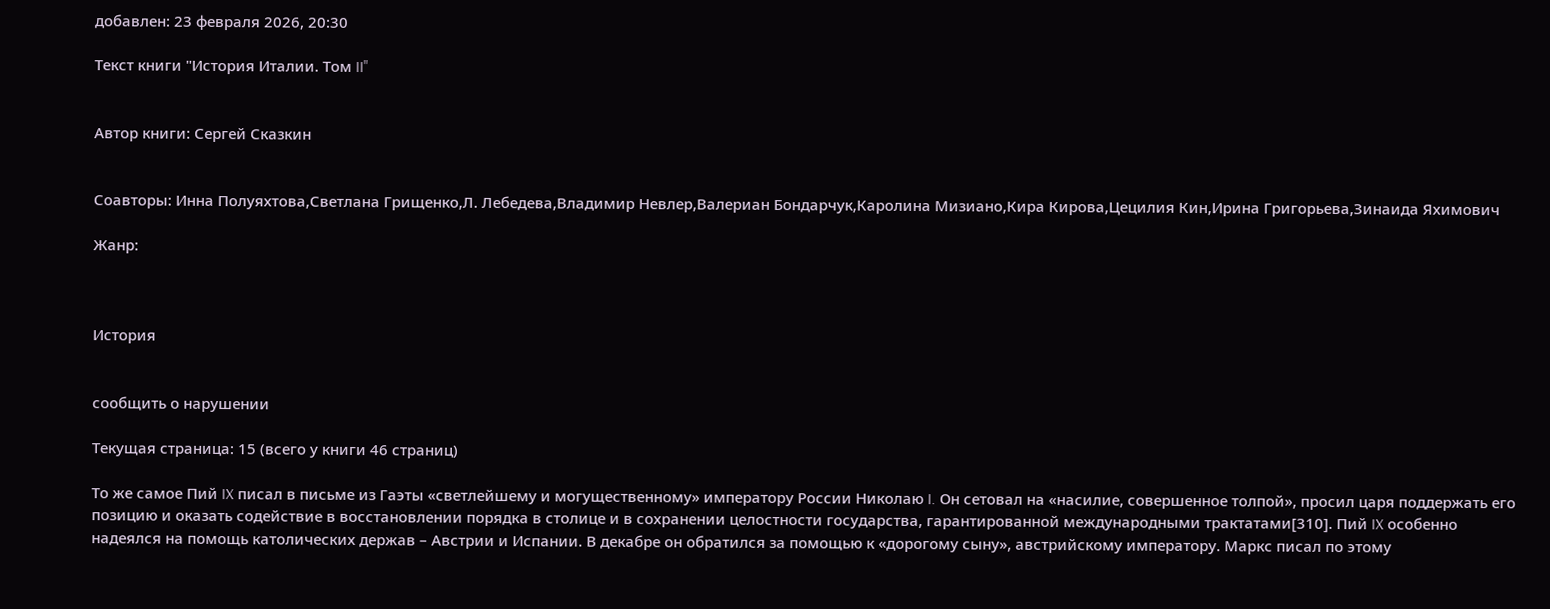добавлен: 23 февраля 2026, 20:30

Текст книги "История Италии. Том II"


Автор книги: Сергей Сказкин


Соавторы: Инна Полуяхтова,Светлана Грищенко,Л. Лебедева,Владимир Невлер,Валериан Бондарчук,Каролина Мизиано,Кира Кирова,Цецилия Кин,Ирина Григорьева,Зинаида Яхимович

Жанр:



История


сообщить о нарушении

Текущая страница: 15 (всего у книги 46 страниц)

То же самое Пий IX писал в письме из Гаэты «светлейшему и могущественному» императору России Николаю I. Он сетовал на «насилие, совершенное толпой», просил царя поддержать его позицию и оказать содействие в восстановлении порядка в столице и в сохранении целостности государства, гарантированной международными трактатами[310]. Пий IX особенно надеялся на помощь католических держав – Австрии и Испании. В декабре он обратился за помощью к «дорогому сыну», австрийскому императору. Маркс писал по этому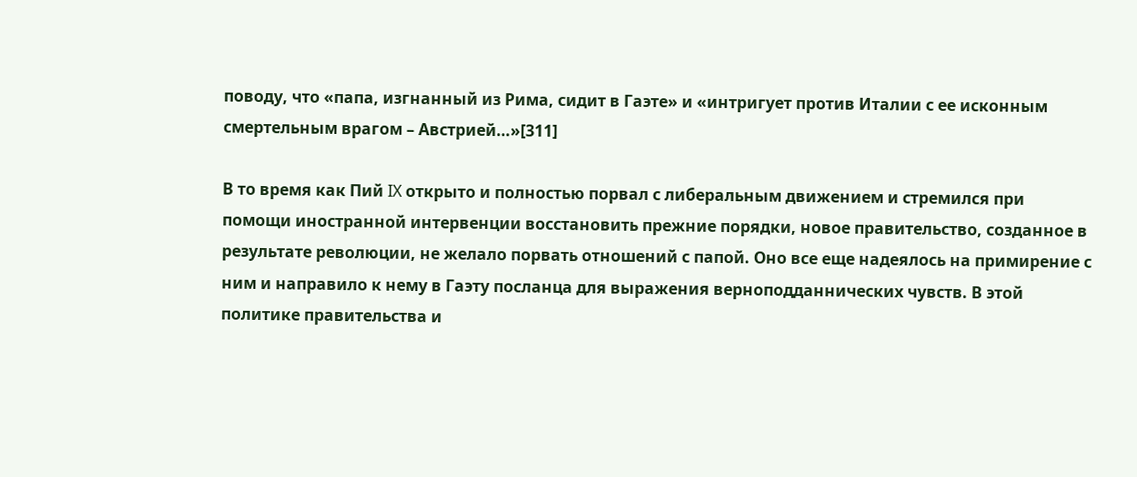поводу, что «папа, изгнанный из Рима, сидит в Гаэте» и «интригует против Италии с ее исконным смертельным врагом – Австрией…»[311]

В то время как Пий IX открыто и полностью порвал с либеральным движением и стремился при помощи иностранной интервенции восстановить прежние порядки, новое правительство, созданное в результате революции, не желало порвать отношений с папой. Оно все еще надеялось на примирение с ним и направило к нему в Гаэту посланца для выражения верноподданнических чувств. В этой политике правительства и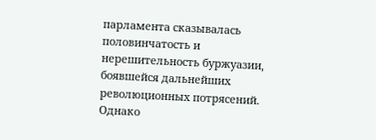парламента сказывалась половинчатость и нерешительность буржуазии, боявшейся дальнейших революционных потрясений. Однако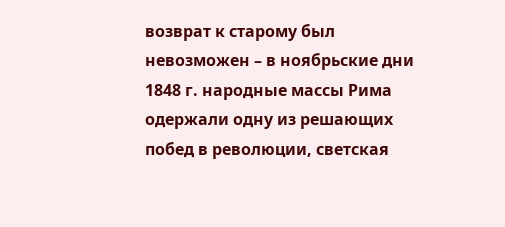возврат к старому был невозможен – в ноябрьские дни 1848 г. народные массы Рима одержали одну из решающих побед в революции, светская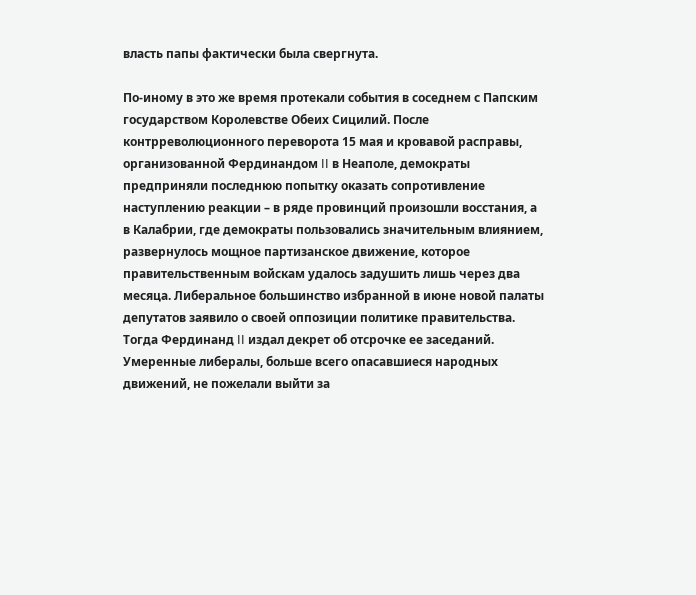власть папы фактически была свергнута.

По-иному в это же время протекали события в соседнем с Папским государством Королевстве Обеих Сицилий. После контрреволюционного переворота 15 мая и кровавой расправы, организованной Фердинандом II в Неаполе, демократы предприняли последнюю попытку оказать сопротивление наступлению реакции – в ряде провинций произошли восстания, а в Калабрии, где демократы пользовались значительным влиянием, развернулось мощное партизанское движение, которое правительственным войскам удалось задушить лишь через два месяца. Либеральное большинство избранной в июне новой палаты депутатов заявило о своей оппозиции политике правительства. Тогда Фердинанд II издал декрет об отсрочке ее заседаний. Умеренные либералы, больше всего опасавшиеся народных движений, не пожелали выйти за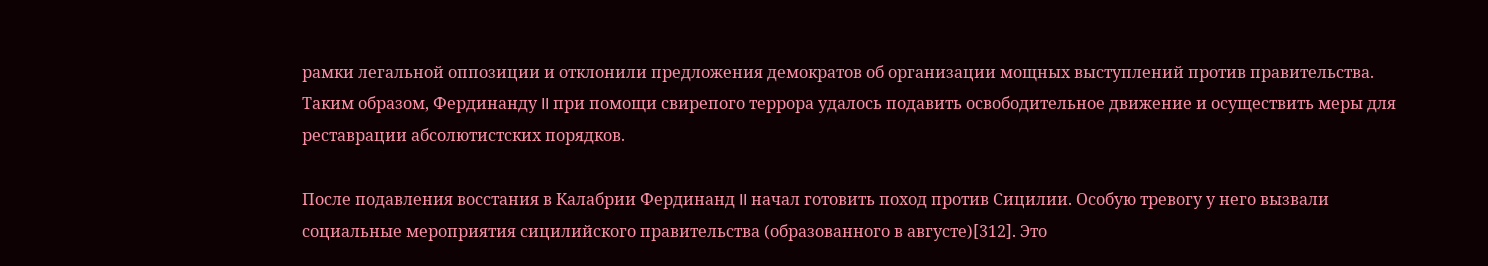рамки легальной оппозиции и отклонили предложения демократов об организации мощных выступлений против правительства. Таким образом, Фердинанду II при помощи свирепого террора удалось подавить освободительное движение и осуществить меры для реставрации абсолютистских порядков.

После подавления восстания в Калабрии Фердинанд II начал готовить поход против Сицилии. Особую тревогу у него вызвали социальные мероприятия сицилийского правительства (образованного в августе)[312]. Это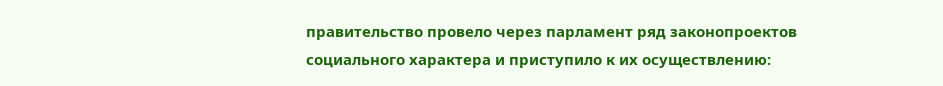правительство провело через парламент ряд законопроектов социального характера и приступило к их осуществлению: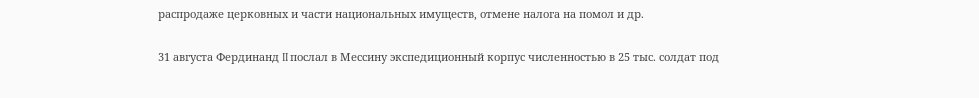распродаже церковных и части национальных имуществ, отмене налога на помол и др.

31 августа Фердинанд II послал в Мессину экспедиционный корпус численностью в 25 тыс. солдат под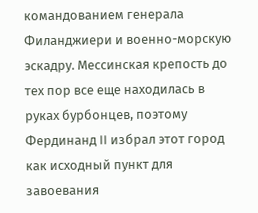командованием генерала Филанджиери и военно-морскую эскадру. Мессинская крепость до тех пор все еще находилась в руках бурбонцев, поэтому Фердинанд II избрал этот город как исходный пункт для завоевания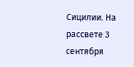Сицилии. На рассвете 3 сентября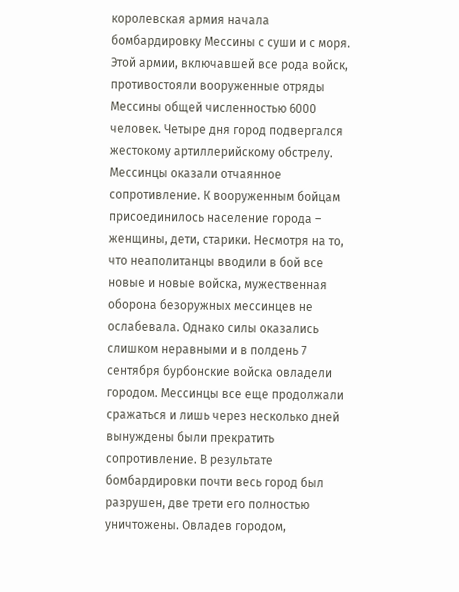королевская армия начала бомбардировку Мессины с суши и с моря. Этой армии, включавшей все рода войск, противостояли вооруженные отряды Мессины общей численностью 6000 человек. Четыре дня город подвергался жестокому артиллерийскому обстрелу. Мессинцы оказали отчаянное сопротивление. К вооруженным бойцам присоединилось население города – женщины, дети, старики. Несмотря на то, что неаполитанцы вводили в бой все новые и новые войска, мужественная оборона безоружных мессинцев не ослабевала. Однако силы оказались слишком неравными и в полдень 7 сентября бурбонские войска овладели городом. Мессинцы все еще продолжали сражаться и лишь через несколько дней вынуждены были прекратить сопротивление. В результате бомбардировки почти весь город был разрушен, две трети его полностью уничтожены. Овладев городом,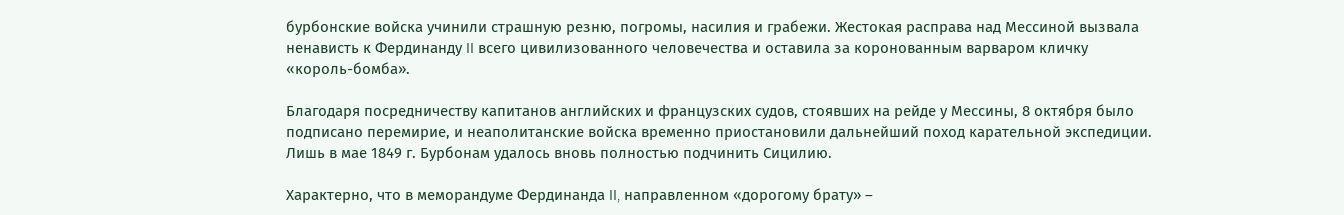бурбонские войска учинили страшную резню, погромы, насилия и грабежи. Жестокая расправа над Мессиной вызвала ненависть к Фердинанду II всего цивилизованного человечества и оставила за коронованным варваром кличку «король-бомба».

Благодаря посредничеству капитанов английских и французских судов, стоявших на рейде у Мессины, 8 октября было подписано перемирие, и неаполитанские войска временно приостановили дальнейший поход карательной экспедиции. Лишь в мае 1849 г. Бурбонам удалось вновь полностью подчинить Сицилию.

Характерно, что в меморандуме Фердинанда II, направленном «дорогому брату» –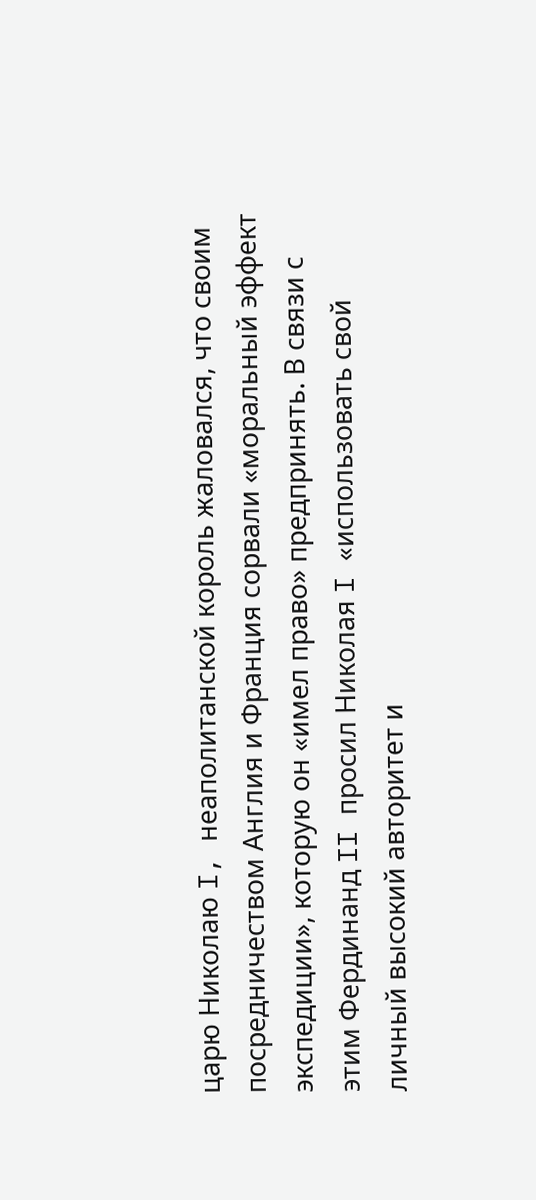царю Николаю I, неаполитанской король жаловался, что своим посредничеством Англия и Франция сорвали «моральный эффект экспедиции», которую он «имел право» предпринять. В связи с этим Фердинанд II просил Николая I «использовать свой личный высокий авторитет и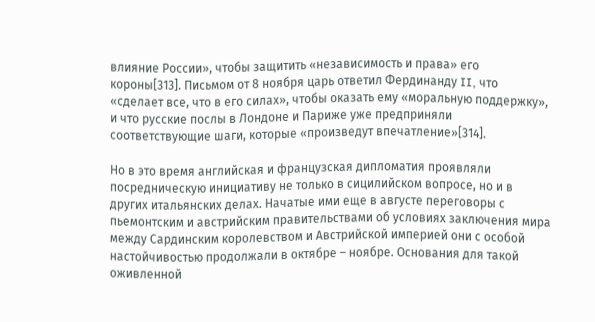влияние России», чтобы защитить «независимость и права» его короны[313]. Письмом от 8 ноября царь ответил Фердинанду II, что «сделает все, что в его силах», чтобы оказать ему «моральную поддержку», и что русские послы в Лондоне и Париже уже предприняли соответствующие шаги, которые «произведут впечатление»[314].

Но в это время английская и французская дипломатия проявляли посредническую инициативу не только в сицилийском вопросе, но и в других итальянских делах. Начатые ими еще в августе переговоры с пьемонтским и австрийским правительствами об условиях заключения мира между Сардинским королевством и Австрийской империей они с особой настойчивостью продолжали в октябре – ноябре. Основания для такой оживленной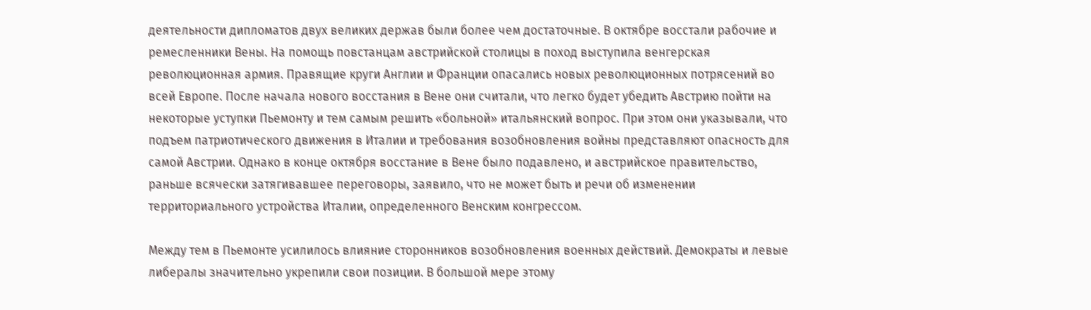деятельности дипломатов двух великих держав были более чем достаточные. В октябре восстали рабочие и ремесленники Вены. На помощь повстанцам австрийской столицы в поход выступила венгерская революционная армия. Правящие круги Англии и Франции опасались новых революционных потрясений во всей Европе. После начала нового восстания в Вене они считали, что легко будет убедить Австрию пойти на некоторые уступки Пьемонту и тем самым решить «больной» итальянский вопрос. При этом они указывали, что подъем патриотического движения в Италии и требования возобновления войны представляют опасность для самой Австрии. Однако в конце октября восстание в Вене было подавлено, и австрийское правительство, раньше всячески затягивавшее переговоры, заявило, что не может быть и речи об изменении территориального устройства Италии, определенного Венским конгрессом.

Между тем в Пьемонте усилилось влияние сторонников возобновления военных действий. Демократы и левые либералы значительно укрепили свои позиции. В большой мере этому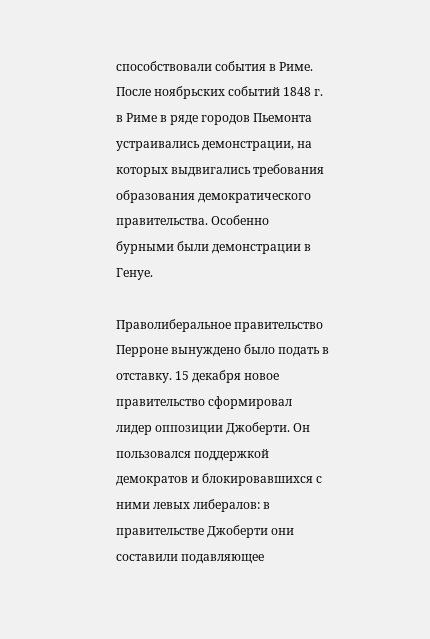способствовали события в Риме. После ноябрьских событий 1848 г. в Риме в ряде городов Пьемонта устраивались демонстрации, на которых выдвигались требования образования демократического правительства. Особенно бурными были демонстрации в Генуе.

Праволиберальное правительство Перроне вынуждено было подать в отставку. 15 декабря новое правительство сформировал лидер оппозиции Джоберти. Он пользовался поддержкой демократов и блокировавшихся с ними левых либералов: в правительстве Джоберти они составили подавляющее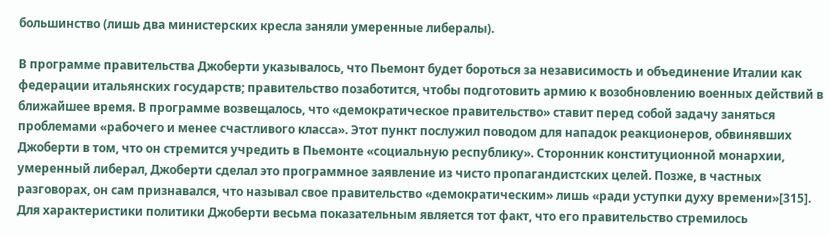большинство (лишь два министерских кресла заняли умеренные либералы).

В программе правительства Джоберти указывалось, что Пьемонт будет бороться за независимость и объединение Италии как федерации итальянских государств; правительство позаботится, чтобы подготовить армию к возобновлению военных действий в ближайшее время. В программе возвещалось, что «демократическое правительство» ставит перед собой задачу заняться проблемами «рабочего и менее счастливого класса». Этот пункт послужил поводом для нападок реакционеров, обвинявших Джоберти в том, что он стремится учредить в Пьемонте «социальную республику». Сторонник конституционной монархии, умеренный либерал, Джоберти сделал это программное заявление из чисто пропагандистских целей. Позже, в частных разговорах, он сам признавался, что называл свое правительство «демократическим» лишь «ради уступки духу времени»[315]. Для характеристики политики Джоберти весьма показательным является тот факт, что его правительство стремилось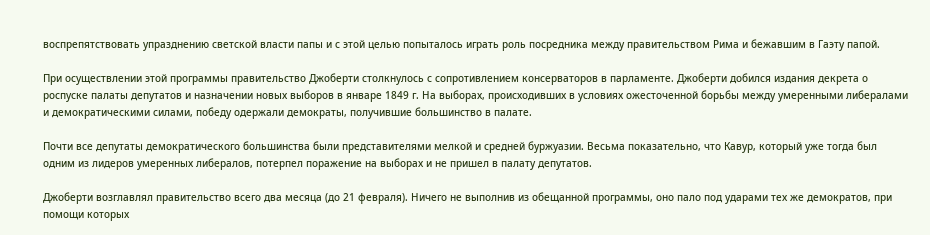воспрепятствовать упразднению светской власти папы и с этой целью попыталось играть роль посредника между правительством Рима и бежавшим в Гаэту папой.

При осуществлении этой программы правительство Джоберти столкнулось с сопротивлением консерваторов в парламенте. Джоберти добился издания декрета о роспуске палаты депутатов и назначении новых выборов в январе 1849 г. На выборах, происходивших в условиях ожесточенной борьбы между умеренными либералами и демократическими силами, победу одержали демократы, получившие большинство в палате.

Почти все депутаты демократического большинства были представителями мелкой и средней буржуазии. Весьма показательно, что Кавур, который уже тогда был одним из лидеров умеренных либералов, потерпел поражение на выборах и не пришел в палату депутатов.

Джоберти возглавлял правительство всего два месяца (до 21 февраля). Ничего не выполнив из обещанной программы, оно пало под ударами тех же демократов, при помощи которых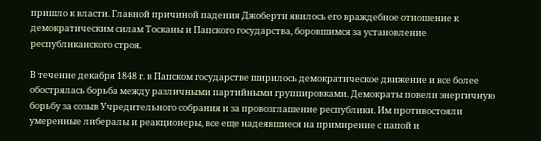пришло к власти. Главной причиной падения Джоберти явилось его враждебное отношение к демократическим силам Тосканы и Папского государства, боровшимся за установление республиканского строя.

В течение декабря 1848 г. в Папском государстве ширилось демократическое движение и все более обострялась борьба между различными партийными группировками. Демократы повели энергичную борьбу за созыв Учредительного собрания и за провозглашение республики. Им противостояли умеренные либералы и реакционеры, все еще надеявшиеся на примирение с папой и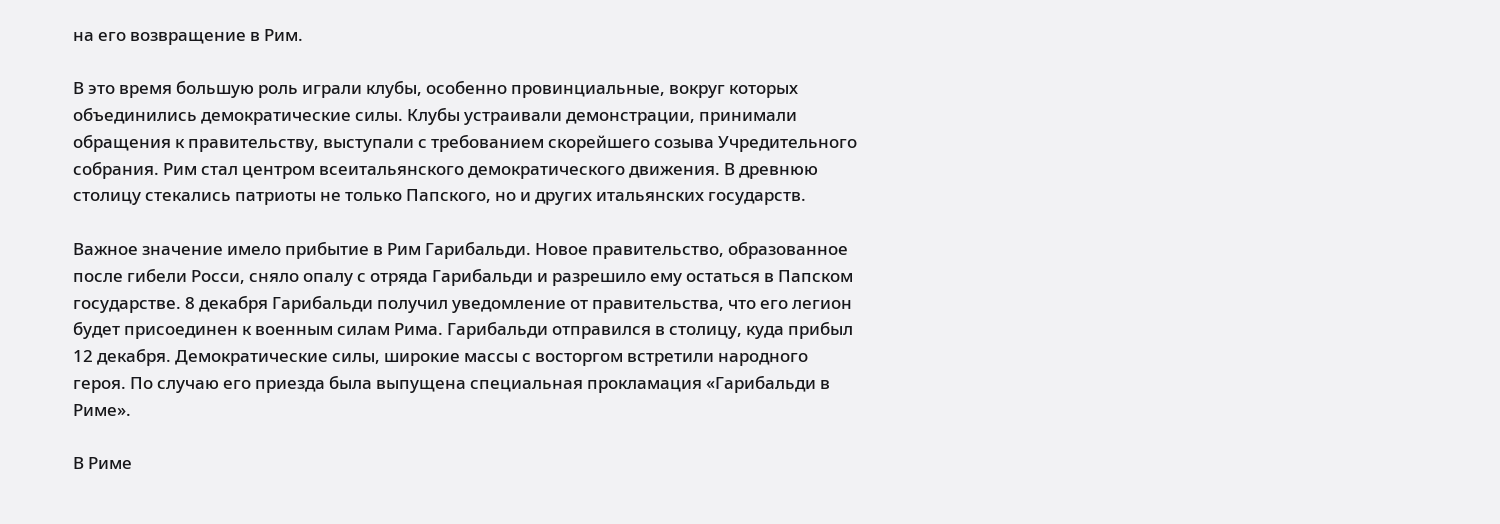на его возвращение в Рим.

В это время большую роль играли клубы, особенно провинциальные, вокруг которых объединились демократические силы. Клубы устраивали демонстрации, принимали обращения к правительству, выступали с требованием скорейшего созыва Учредительного собрания. Рим стал центром всеитальянского демократического движения. В древнюю столицу стекались патриоты не только Папского, но и других итальянских государств.

Важное значение имело прибытие в Рим Гарибальди. Новое правительство, образованное после гибели Росси, сняло опалу с отряда Гарибальди и разрешило ему остаться в Папском государстве. 8 декабря Гарибальди получил уведомление от правительства, что его легион будет присоединен к военным силам Рима. Гарибальди отправился в столицу, куда прибыл 12 декабря. Демократические силы, широкие массы с восторгом встретили народного героя. По случаю его приезда была выпущена специальная прокламация «Гарибальди в Риме».

В Риме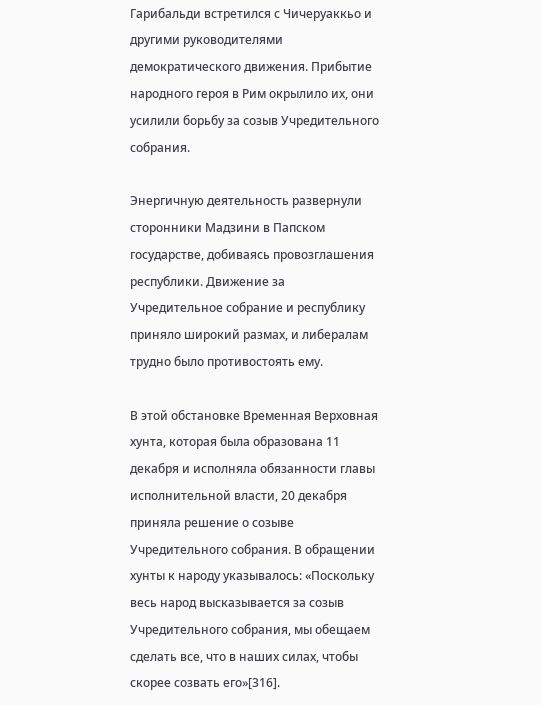Гарибальди встретился с Чичеруаккьо и другими руководителями демократического движения. Прибытие народного героя в Рим окрылило их, они усилили борьбу за созыв Учредительного собрания.

Энергичную деятельность развернули сторонники Мадзини в Папском государстве, добиваясь провозглашения республики. Движение за Учредительное собрание и республику приняло широкий размах, и либералам трудно было противостоять ему.

В этой обстановке Временная Верховная хунта, которая была образована 11 декабря и исполняла обязанности главы исполнительной власти, 20 декабря приняла решение о созыве Учредительного собрания. В обращении хунты к народу указывалось: «Поскольку весь народ высказывается за созыв Учредительного собрания, мы обещаем сделать все, что в наших силах, чтобы скорее созвать его»[316].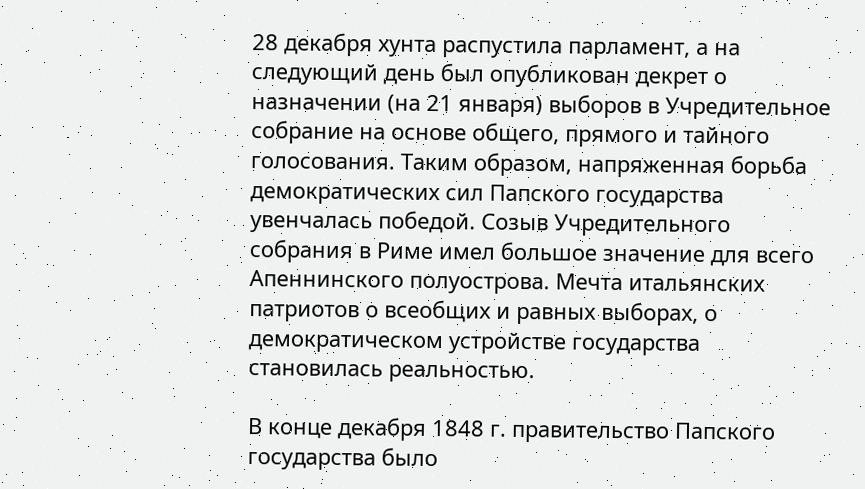28 декабря хунта распустила парламент, а на следующий день был опубликован декрет о назначении (на 21 января) выборов в Учредительное собрание на основе общего, прямого и тайного голосования. Таким образом, напряженная борьба демократических сил Папского государства увенчалась победой. Созыв Учредительного собрания в Риме имел большое значение для всего Апеннинского полуострова. Мечта итальянских патриотов о всеобщих и равных выборах, о демократическом устройстве государства становилась реальностью.

В конце декабря 1848 г. правительство Папского государства было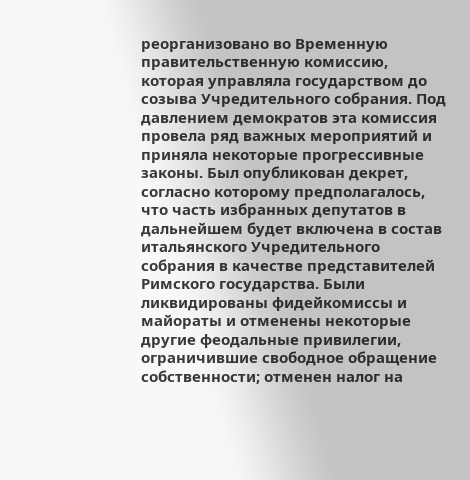реорганизовано во Временную правительственную комиссию, которая управляла государством до созыва Учредительного собрания. Под давлением демократов эта комиссия провела ряд важных мероприятий и приняла некоторые прогрессивные законы. Был опубликован декрет, согласно которому предполагалось, что часть избранных депутатов в дальнейшем будет включена в состав итальянского Учредительного собрания в качестве представителей Римского государства. Были ликвидированы фидейкомиссы и майораты и отменены некоторые другие феодальные привилегии, ограничившие свободное обращение собственности; отменен налог на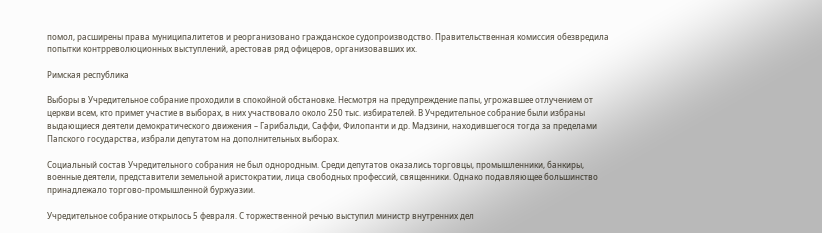помол, расширены права муниципалитетов и реорганизовано гражданское судопроизводство. Правительственная комиссия обезвредила попытки контрреволюционных выступлений, арестовав ряд офицеров, организовавших их.

Римская республика

Выборы в Учредительное собрание проходили в спокойной обстановке. Несмотря на предупреждение папы, угрожавшее отлучением от церкви всем, кто примет участие в выборах, в них участвовало около 250 тыс. избирателей. В Учредительное собрание были избраны выдающиеся деятели демократического движения – Гарибальди, Саффи, Филопанти и др. Мадзини, находившегося тогда за пределами Папского государства, избрали депутатом на дополнительных выборах.

Социальный состав Учредительного собрания не был однородным. Среди депутатов оказались торговцы, промышленники, банкиры, военные деятели, представители земельной аристократии, лица свободных профессий, священники. Однако подавляющее большинство принадлежало торгово-промышленной буржуазии.

Учредительное собрание открылось 5 февраля. С торжественной речью выступил министр внутренних дел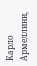Карло Армеллини,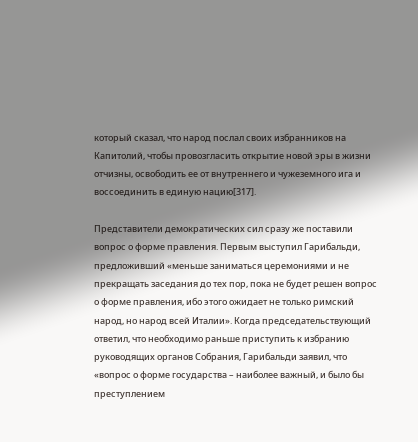который сказал, что народ послал своих избранников на Капитолий, чтобы провозгласить открытие новой эры в жизни отчизны, освободить ее от внутреннего и чужеземного ига и воссоединить в единую нацию[317].

Представители демократических сил сразу же поставили вопрос о форме правления. Первым выступил Гарибальди, предложивший «меньше заниматься церемониями и не прекращать заседания до тех пор, пока не будет решен вопрос о форме правления, ибо этого ожидает не только римский народ, но народ всей Италии». Когда председательствующий ответил, что необходимо раньше приступить к избранию руководящих органов Собрания, Гарибальди заявил, что «вопрос о форме государства – наиболее важный, и было бы преступлением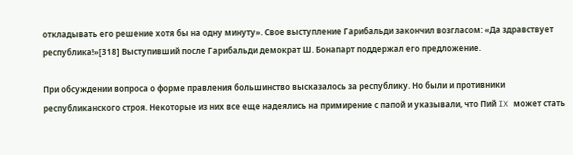откладывать его решение хотя бы на одну минуту». Свое выступление Гарибальди закончил возгласом: «Да здравствует республика!»[318] Выступивший после Гарибальди демократ Ш. Бонапарт поддержал его предложение.

При обсуждении вопроса о форме правления большинство высказалось за республику. Но были и противники республиканского строя. Некоторые из них все еще надеялись на примирение с папой и указывали, что Пий IX может стать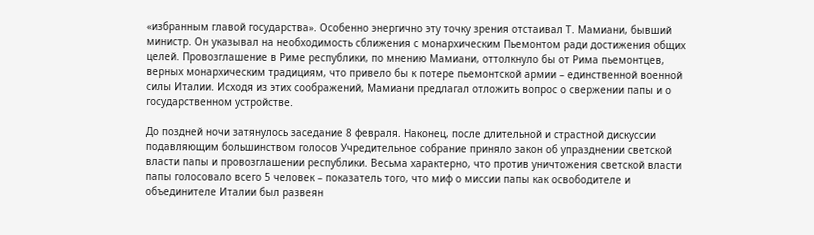«избранным главой государства». Особенно энергично эту точку зрения отстаивал Т. Мамиани, бывший министр. Он указывал на необходимость сближения с монархическим Пьемонтом ради достижения общих целей. Провозглашение в Риме республики, по мнению Мамиани, оттолкнуло бы от Рима пьемонтцев, верных монархическим традициям, что привело бы к потере пьемонтской армии – единственной военной силы Италии. Исходя из этих соображений, Мамиани предлагал отложить вопрос о свержении папы и о государственном устройстве.

До поздней ночи затянулось заседание 8 февраля. Наконец, после длительной и страстной дискуссии подавляющим большинством голосов Учредительное собрание приняло закон об упразднении светской власти папы и провозглашении республики. Весьма характерно, что против уничтожения светской власти папы голосовало всего 5 человек – показатель того, что миф о миссии папы как освободителе и объединителе Италии был развеян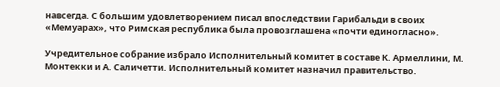навсегда. С большим удовлетворением писал впоследствии Гарибальди в своих «Мемуарах», что Римская республика была провозглашена «почти единогласно».

Учредительное собрание избрало Исполнительный комитет в составе К. Армеллини, М. Монтекки и А. Саличетти. Исполнительный комитет назначил правительство.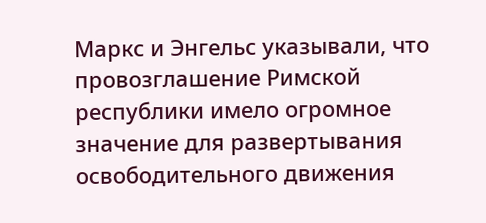Маркс и Энгельс указывали, что провозглашение Римской республики имело огромное значение для развертывания освободительного движения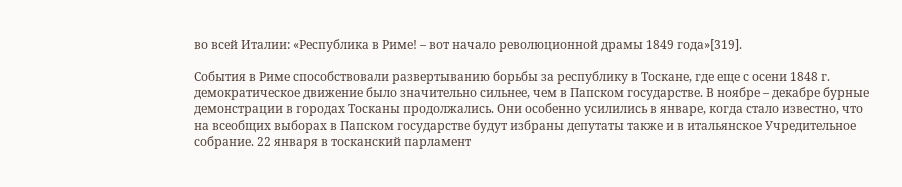во всей Италии: «Республика в Риме! – вот начало революционной драмы 1849 года»[319].

События в Риме способствовали развертыванию борьбы за республику в Тоскане, где еще с осени 1848 г. демократическое движение было значительно сильнее, чем в Папском государстве. В ноябре – декабре бурные демонстрации в городах Тосканы продолжались. Они особенно усилились в январе, когда стало известно, что на всеобщих выборах в Папском государстве будут избраны депутаты также и в итальянское Учредительное собрание. 22 января в тосканский парламент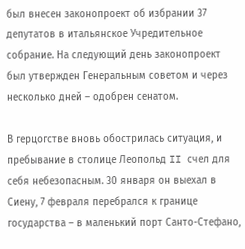был внесен законопроект об избрании 37 депутатов в итальянское Учредительное собрание. На следующий день законопроект был утвержден Генеральным советом и через несколько дней – одобрен сенатом.

В герцогстве вновь обострилась ситуация, и пребывание в столице Леопольд II счел для себя небезопасным. 30 января он выехал в Сиену, 7 февраля перебрался к границе государства – в маленький порт Санто-Стефано,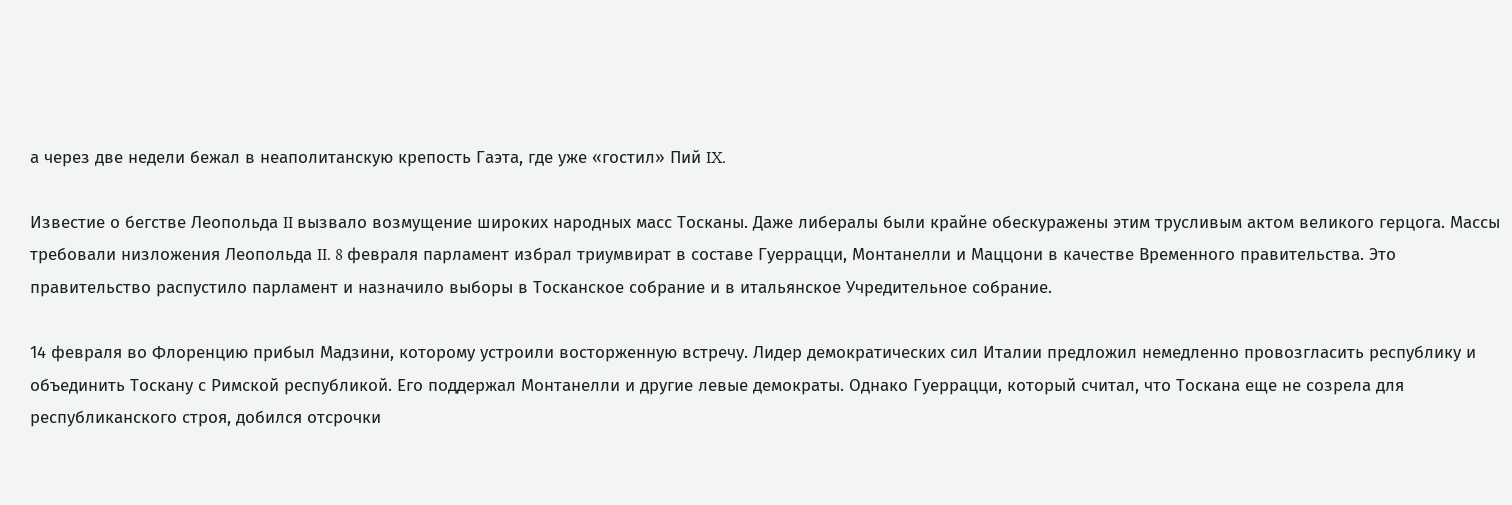а через две недели бежал в неаполитанскую крепость Гаэта, где уже «гостил» Пий IX.

Известие о бегстве Леопольда II вызвало возмущение широких народных масс Тосканы. Даже либералы были крайне обескуражены этим трусливым актом великого герцога. Массы требовали низложения Леопольда II. 8 февраля парламент избрал триумвират в составе Гуеррацци, Монтанелли и Маццони в качестве Временного правительства. Это правительство распустило парламент и назначило выборы в Тосканское собрание и в итальянское Учредительное собрание.

14 февраля во Флоренцию прибыл Мадзини, которому устроили восторженную встречу. Лидер демократических сил Италии предложил немедленно провозгласить республику и объединить Тоскану с Римской республикой. Его поддержал Монтанелли и другие левые демократы. Однако Гуеррацци, который считал, что Тоскана еще не созрела для республиканского строя, добился отсрочки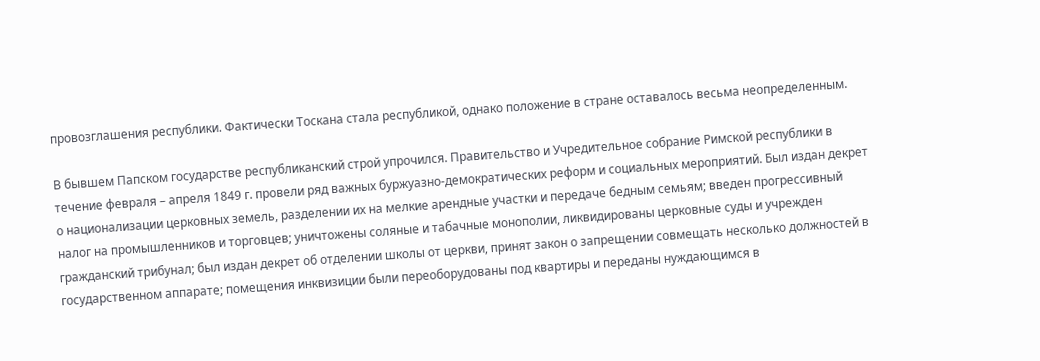провозглашения республики. Фактически Тоскана стала республикой, однако положение в стране оставалось весьма неопределенным.

В бывшем Папском государстве республиканский строй упрочился. Правительство и Учредительное собрание Римской республики в течение февраля – апреля 1849 г. провели ряд важных буржуазно-демократических реформ и социальных мероприятий. Был издан декрет о национализации церковных земель, разделении их на мелкие арендные участки и передаче бедным семьям; введен прогрессивный налог на промышленников и торговцев; уничтожены соляные и табачные монополии, ликвидированы церковные суды и учрежден гражданский трибунал; был издан декрет об отделении школы от церкви, принят закон о запрещении совмещать несколько должностей в государственном аппарате; помещения инквизиции были переоборудованы под квартиры и переданы нуждающимся в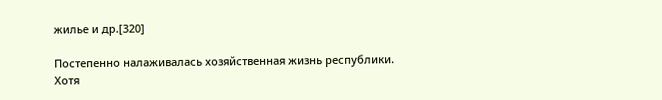жилье и др.[320]

Постепенно налаживалась хозяйственная жизнь республики. Хотя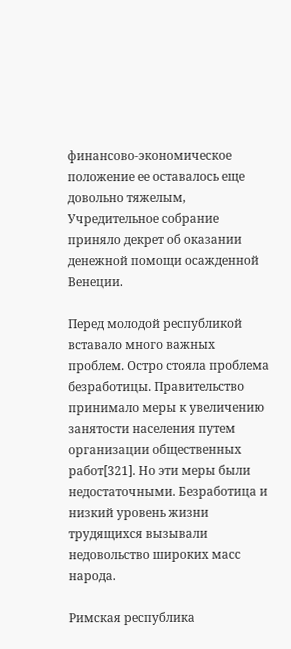финансово-экономическое положение ее оставалось еще довольно тяжелым, Учредительное собрание приняло декрет об оказании денежной помощи осажденной Венеции.

Перед молодой республикой вставало много важных проблем. Остро стояла проблема безработицы. Правительство принимало меры к увеличению занятости населения путем организации общественных работ[321]. Но эти меры были недостаточными. Безработица и низкий уровень жизни трудящихся вызывали недовольство широких масс народа.

Римская республика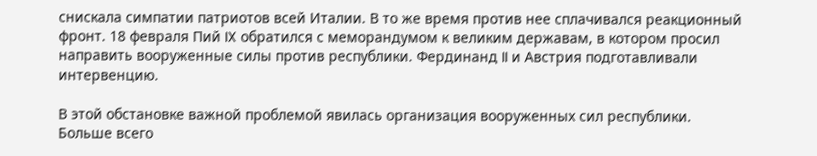снискала симпатии патриотов всей Италии. В то же время против нее сплачивался реакционный фронт. 18 февраля Пий IX обратился с меморандумом к великим державам, в котором просил направить вооруженные силы против республики. Фердинанд II и Австрия подготавливали интервенцию.

В этой обстановке важной проблемой явилась организация вооруженных сил республики. Больше всего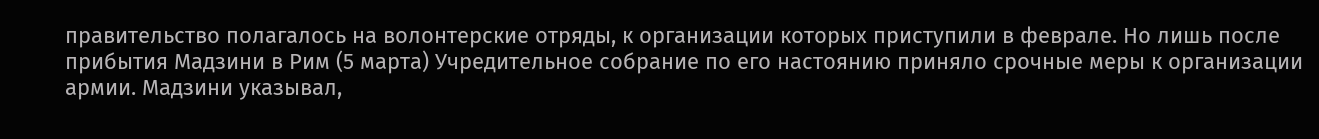правительство полагалось на волонтерские отряды, к организации которых приступили в феврале. Но лишь после прибытия Мадзини в Рим (5 марта) Учредительное собрание по его настоянию приняло срочные меры к организации армии. Мадзини указывал,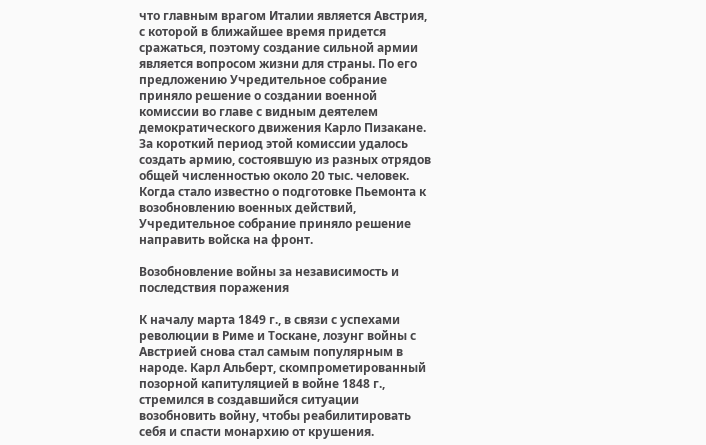что главным врагом Италии является Австрия, с которой в ближайшее время придется сражаться, поэтому создание сильной армии является вопросом жизни для страны. По его предложению Учредительное собрание приняло решение о создании военной комиссии во главе с видным деятелем демократического движения Карло Пизакане. За короткий период этой комиссии удалось создать армию, состоявшую из разных отрядов общей численностью около 20 тыс. человек. Когда стало известно о подготовке Пьемонта к возобновлению военных действий, Учредительное собрание приняло решение направить войска на фронт.

Возобновление войны за независимость и последствия поражения

К началу марта 1849 г., в связи с успехами революции в Риме и Тоскане, лозунг войны с Австрией снова стал самым популярным в народе. Карл Альберт, скомпрометированный позорной капитуляцией в войне 1848 г., стремился в создавшийся ситуации возобновить войну, чтобы реабилитировать себя и спасти монархию от крушения.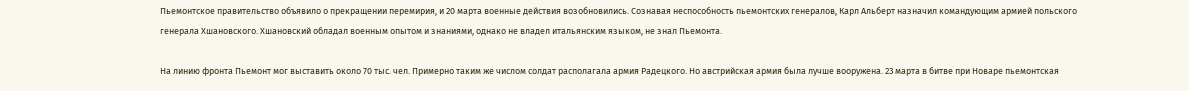Пьемонтское правительство объявило о прекращении перемирия, и 20 марта военные действия возобновились. Сознавая неспособность пьемонтских генералов, Карл Альберт назначил командующим армией польского генерала Хшановского. Хшановский обладал военным опытом и знаниями, однако не владел итальянским языком, не знал Пьемонта.

На линию фронта Пьемонт мог выставить около 70 тыс. чел. Примерно таким же числом солдат располагала армия Радецкого. Но австрийская армия была лучше вооружена. 23 марта в битве при Новаре пьемонтская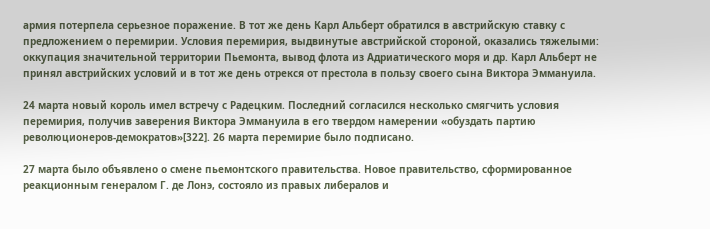армия потерпела серьезное поражение. В тот же день Карл Альберт обратился в австрийскую ставку с предложением о перемирии. Условия перемирия, выдвинутые австрийской стороной, оказались тяжелыми: оккупация значительной территории Пьемонта, вывод флота из Адриатического моря и др. Карл Альберт не принял австрийских условий и в тот же день отрекся от престола в пользу своего сына Виктора Эммануила.

24 марта новый король имел встречу с Радецким. Последний согласился несколько смягчить условия перемирия, получив заверения Виктора Эммануила в его твердом намерении «обуздать партию революционеров-демократов»[322]. 26 марта перемирие было подписано.

27 марта было объявлено о смене пьемонтского правительства. Новое правительство, сформированное реакционным генералом Г. де Лонэ, состояло из правых либералов и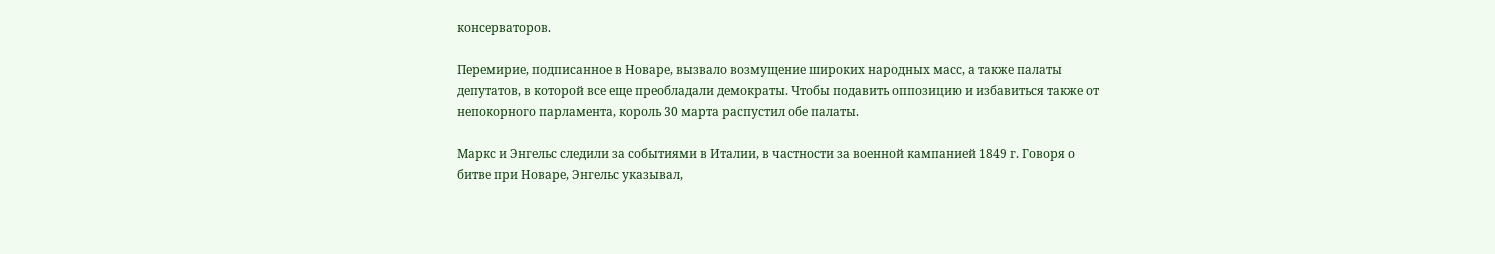консерваторов.

Перемирие, подписанное в Новаре, вызвало возмущение широких народных масс, а также палаты депутатов, в которой все еще преобладали демократы. Чтобы подавить оппозицию и избавиться также от непокорного парламента, король 30 марта распустил обе палаты.

Маркс и Энгельс следили за событиями в Италии, в частности за военной кампанией 1849 г. Говоря о битве при Новаре, Энгельс указывал,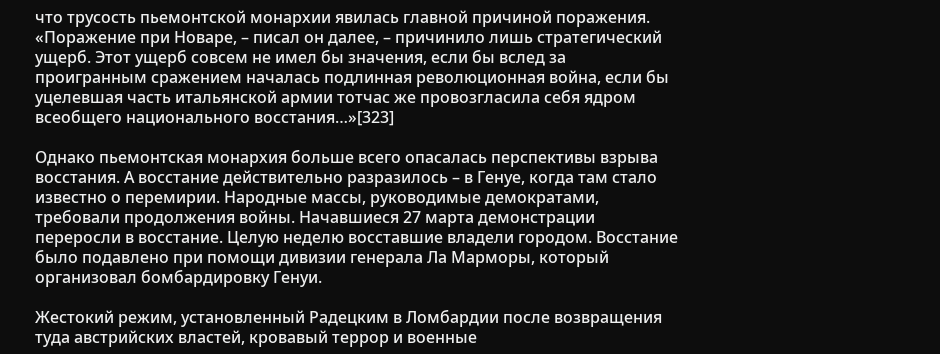что трусость пьемонтской монархии явилась главной причиной поражения. «Поражение при Новаре, – писал он далее, – причинило лишь стратегический ущерб. Этот ущерб совсем не имел бы значения, если бы вслед за проигранным сражением началась подлинная революционная война, если бы уцелевшая часть итальянской армии тотчас же провозгласила себя ядром всеобщего национального восстания…»[323]

Однако пьемонтская монархия больше всего опасалась перспективы взрыва восстания. А восстание действительно разразилось – в Генуе, когда там стало известно о перемирии. Народные массы, руководимые демократами, требовали продолжения войны. Начавшиеся 27 марта демонстрации переросли в восстание. Целую неделю восставшие владели городом. Восстание было подавлено при помощи дивизии генерала Ла Марморы, который организовал бомбардировку Генуи.

Жестокий режим, установленный Радецким в Ломбардии после возвращения туда австрийских властей, кровавый террор и военные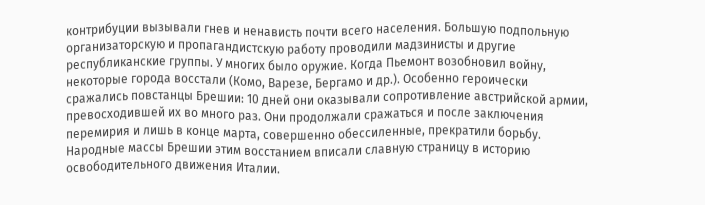контрибуции вызывали гнев и ненависть почти всего населения. Большую подпольную организаторскую и пропагандистскую работу проводили мадзинисты и другие республиканские группы. У многих было оружие. Когда Пьемонт возобновил войну, некоторые города восстали (Комо, Варезе, Бергамо и др.). Особенно героически сражались повстанцы Брешии: 10 дней они оказывали сопротивление австрийской армии, превосходившей их во много раз. Они продолжали сражаться и после заключения перемирия и лишь в конце марта, совершенно обессиленные, прекратили борьбу. Народные массы Брешии этим восстанием вписали славную страницу в историю освободительного движения Италии.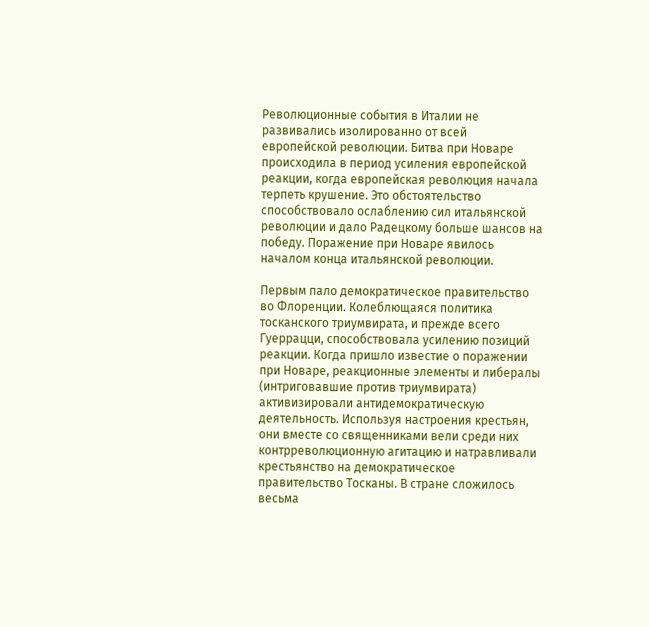Революционные события в Италии не развивались изолированно от всей европейской революции. Битва при Новаре происходила в период усиления европейской реакции, когда европейская революция начала терпеть крушение. Это обстоятельство способствовало ослаблению сил итальянской революции и дало Радецкому больше шансов на победу. Поражение при Новаре явилось началом конца итальянской революции.

Первым пало демократическое правительство во Флоренции. Колеблющаяся политика тосканского триумвирата, и прежде всего Гуеррацци, способствовала усилению позиций реакции. Когда пришло известие о поражении при Новаре, реакционные элементы и либералы (интриговавшие против триумвирата) активизировали антидемократическую деятельность. Используя настроения крестьян, они вместе со священниками вели среди них контрреволюционную агитацию и натравливали крестьянство на демократическое правительство Тосканы. В стране сложилось весьма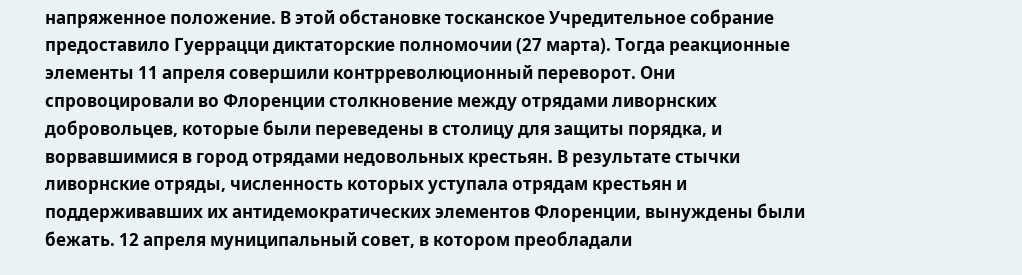напряженное положение. В этой обстановке тосканское Учредительное собрание предоставило Гуеррацци диктаторские полномочии (27 марта). Тогда реакционные элементы 11 апреля совершили контрреволюционный переворот. Они спровоцировали во Флоренции столкновение между отрядами ливорнских добровольцев, которые были переведены в столицу для защиты порядка, и ворвавшимися в город отрядами недовольных крестьян. В результате стычки ливорнские отряды, численность которых уступала отрядам крестьян и поддерживавших их антидемократических элементов Флоренции, вынуждены были бежать. 12 апреля муниципальный совет, в котором преобладали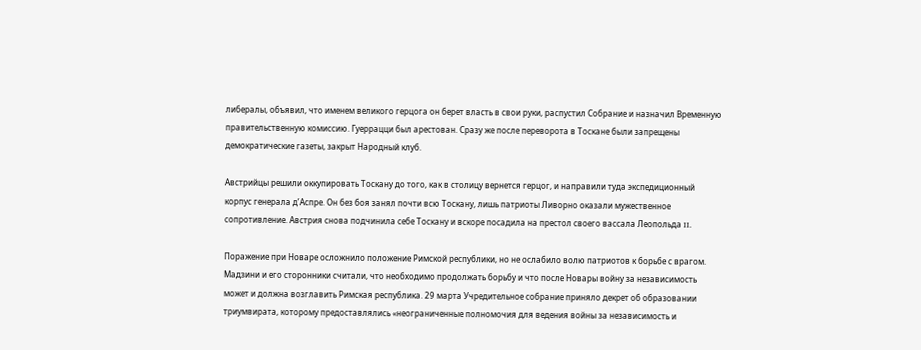либералы, объявил, что именем великого герцога он берет власть в свои руки, распустил Собрание и назначил Временную правительственную комиссию. Гуеррацци был арестован. Сразу же после переворота в Тоскане были запрещены демократические газеты, закрыт Народный клуб.

Австрийцы решили оккупировать Тоскану до того, как в столицу вернется герцог, и направили туда экспедиционный корпус генерала д’Аспре. Он без боя занял почти всю Тоскану, лишь патриоты Ливорно оказали мужественное сопротивление. Австрия снова подчинила себе Тоскану и вскоре посадила на престол своего вассала Леопольда II.

Поражение при Новаре осложнило положение Римской республики, но не ослабило волю патриотов к борьбе с врагом. Мадзини и его сторонники считали, что необходимо продолжать борьбу и что после Новары войну за независимость может и должна возглавить Римская республика. 29 марта Учредительное собрание приняло декрет об образовании триумвирата, которому предоставлялись «неограниченные полномочия для ведения войны за независимость и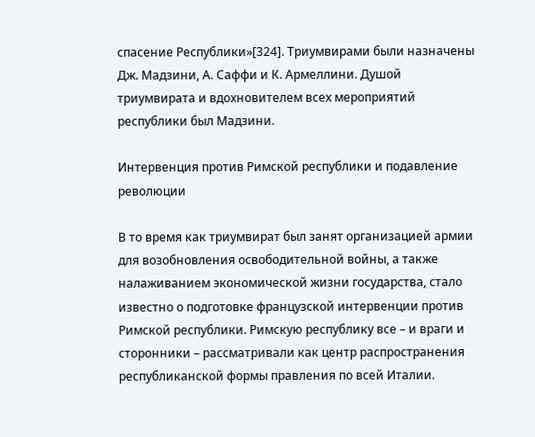спасение Республики»[324]. Триумвирами были назначены Дж. Мадзини, А. Саффи и К. Армеллини. Душой триумвирата и вдохновителем всех мероприятий республики был Мадзини.

Интервенция против Римской республики и подавление революции

В то время как триумвират был занят организацией армии для возобновления освободительной войны, а также налаживанием экономической жизни государства, стало известно о подготовке французской интервенции против Римской республики. Римскую республику все – и враги и сторонники – рассматривали как центр распространения республиканской формы правления по всей Италии.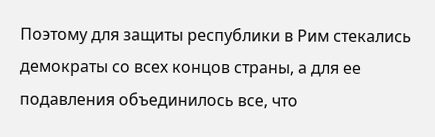Поэтому для защиты республики в Рим стекались демократы со всех концов страны, а для ее подавления объединилось все, что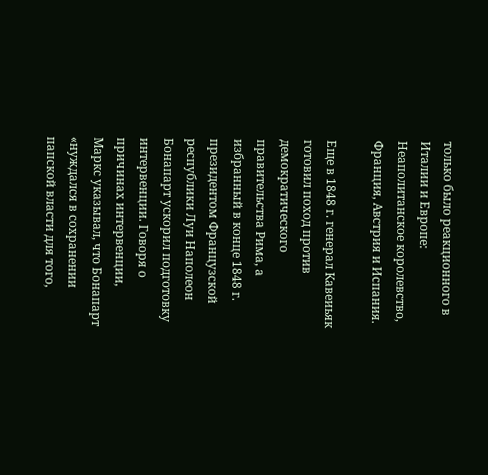только было реакционного в Италии и Европе: Неаполитанское королевство, Франция, Австрия и Испания.

Еще в 1848 г. генерал Кавеиьяк готовил поход против демократического правительства Рима, а избранный в конце 1848 г. президентом Французской республики Луи Наполеон Бонапарт ускорил подготовку интервенции. Говоря о причинах интервенции, Маркс указывал, что Бонапарт «нуждался в сохранении папской власти для того,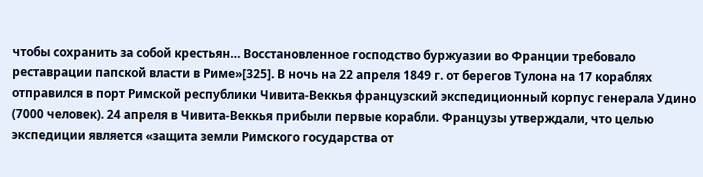чтобы сохранить за собой крестьян… Восстановленное господство буржуазии во Франции требовало реставрации папской власти в Риме»[325]. В ночь на 22 апреля 1849 г. от берегов Тулона на 17 кораблях отправился в порт Римской республики Чивита-Веккья французский экспедиционный корпус генерала Удино (7000 человек). 24 апреля в Чивита-Веккья прибыли первые корабли. Французы утверждали, что целью экспедиции является «защита земли Римского государства от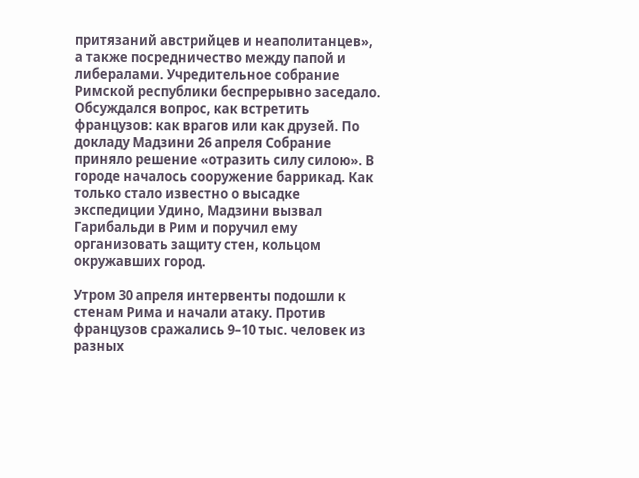притязаний австрийцев и неаполитанцев», а также посредничество между папой и либералами. Учредительное собрание Римской республики беспрерывно заседало. Обсуждался вопрос, как встретить французов: как врагов или как друзей. По докладу Мадзини 26 апреля Собрание приняло решение «отразить силу силою». В городе началось сооружение баррикад. Как только стало известно о высадке экспедиции Удино, Мадзини вызвал Гарибальди в Рим и поручил ему организовать защиту стен, кольцом окружавших город.

Утром 30 апреля интервенты подошли к стенам Рима и начали атаку. Против французов сражались 9–10 тыс. человек из разных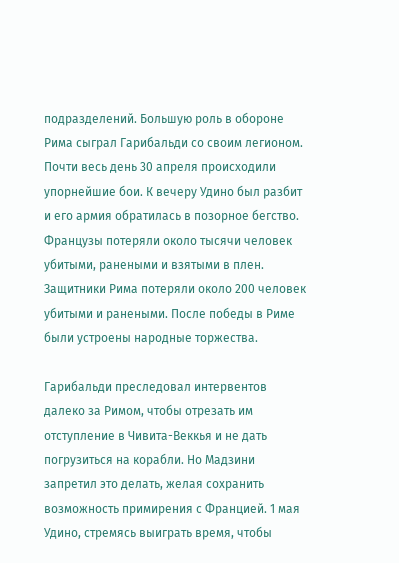подразделений. Большую роль в обороне Рима сыграл Гарибальди со своим легионом. Почти весь день 30 апреля происходили упорнейшие бои. К вечеру Удино был разбит и его армия обратилась в позорное бегство. Французы потеряли около тысячи человек убитыми, ранеными и взятыми в плен. Защитники Рима потеряли около 200 человек убитыми и ранеными. После победы в Риме были устроены народные торжества.

Гарибальди преследовал интервентов далеко за Римом, чтобы отрезать им отступление в Чивита-Веккья и не дать погрузиться на корабли. Но Мадзини запретил это делать, желая сохранить возможность примирения с Францией. 1 мая Удино, стремясь выиграть время, чтобы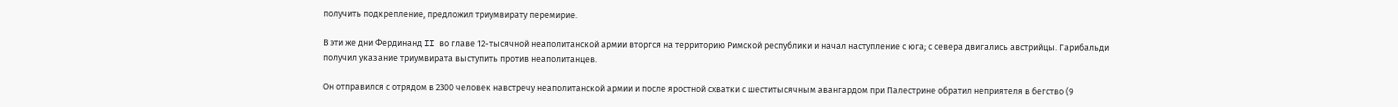получить подкрепление, предложил триумвирату перемирие.

В эти же дни Фердинанд II во главе 12-тысячной неаполитанской армии вторгся на территорию Римской республики и начал наступление с юга; с севера двигались австрийцы. Гарибальди получил указание триумвирата выступить против неаполитанцев.

Он отправился с отрядом в 2300 человек навстречу неаполитанской армии и после яростной схватки с шеститысячным авангардом при Палестрине обратил неприятеля в бегство (9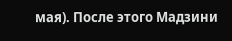мая). После этого Мадзини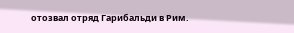отозвал отряд Гарибальди в Рим.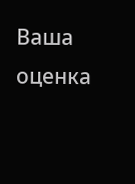Ваша оценка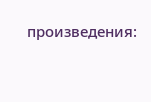произведения: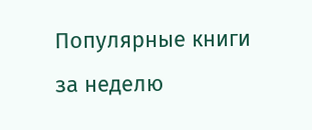Популярные книги за неделю